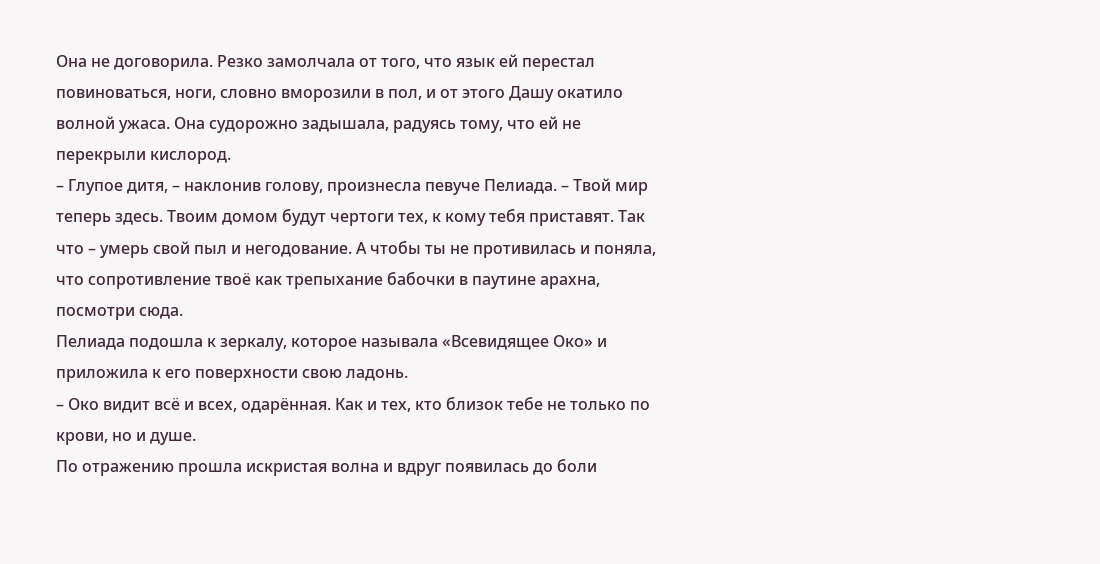Она не договорила. Резко замолчала от того, что язык ей перестал повиноваться, ноги, словно вморозили в пол, и от этого Дашу окатило волной ужаса. Она судорожно задышала, радуясь тому, что ей не перекрыли кислород.
– Глупое дитя, – наклонив голову, произнесла певуче Пелиада. – Твой мир теперь здесь. Твоим домом будут чертоги тех, к кому тебя приставят. Так что – умерь свой пыл и негодование. А чтобы ты не противилась и поняла, что сопротивление твоё как трепыхание бабочки в паутине арахна, посмотри сюда.
Пелиада подошла к зеркалу, которое называла «Всевидящее Око» и приложила к его поверхности свою ладонь.
– Око видит всё и всех, одарённая. Как и тех, кто близок тебе не только по крови, но и душе.
По отражению прошла искристая волна и вдруг появилась до боли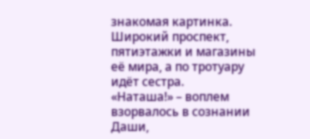знакомая картинка. Широкий проспект, пятиэтажки и магазины её мира, а по тротуару идёт сестра.
«Наташа!» – воплем взорвалось в сознании Даши,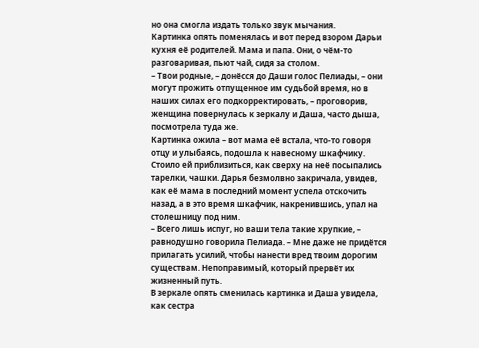но она смогла издать только звук мычания.
Картинка опять поменялась и вот перед взором Дарьи кухня её родителей. Мама и папа. Они, о чём-то разговаривая, пьют чай, сидя за столом.
– Твои родные, – донёсся до Даши голос Пелиады, – они могут прожить отпущенное им судьбой время, но в наших силах его подкорректировать, – проговорив, женщина повернулась к зеркалу и Даша, часто дыша, посмотрела туда же.
Картинка ожила – вот мама её встала, что-то говоря отцу и улыбаясь, подошла к навесному шкафчику. Стоило ей приблизиться, как сверху на неё посыпались тарелки, чашки. Дарья безмолвно закричала, увидев, как её мама в последний момент успела отскочить назад, а в это время шкафчик, накренившись, упал на столешницу под ним.
– Всего лишь испуг, но ваши тела такие хрупкие, – равнодушно говорила Пелиада. – Мне даже не придётся прилагать усилий, чтобы нанести вред твоим дорогим существам. Непоправимый, который прервёт их жизненный путь.
В зеркале опять сменилась картинка и Даша увидела, как сестра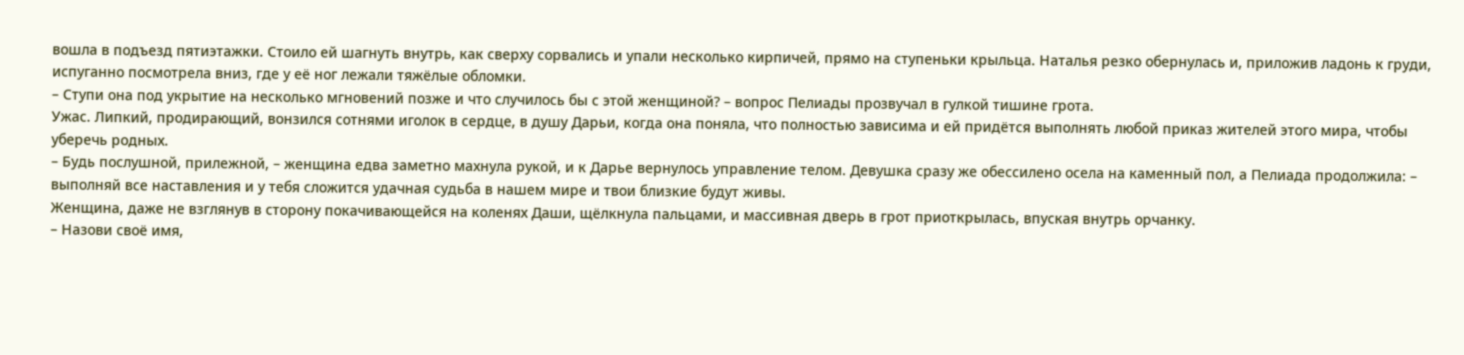вошла в подъезд пятиэтажки. Стоило ей шагнуть внутрь, как сверху сорвались и упали несколько кирпичей, прямо на ступеньки крыльца. Наталья резко обернулась и, приложив ладонь к груди, испуганно посмотрела вниз, где у её ног лежали тяжёлые обломки.
– Ступи она под укрытие на несколько мгновений позже и что случилось бы с этой женщиной? – вопрос Пелиады прозвучал в гулкой тишине грота.
Ужас. Липкий, продирающий, вонзился сотнями иголок в сердце, в душу Дарьи, когда она поняла, что полностью зависима и ей придётся выполнять любой приказ жителей этого мира, чтобы уберечь родных.
– Будь послушной, прилежной, – женщина едва заметно махнула рукой, и к Дарье вернулось управление телом. Девушка сразу же обессилено осела на каменный пол, а Пелиада продолжила: – выполняй все наставления и у тебя сложится удачная судьба в нашем мире и твои близкие будут живы.
Женщина, даже не взглянув в сторону покачивающейся на коленях Даши, щёлкнула пальцами, и массивная дверь в грот приоткрылась, впуская внутрь орчанку.
– Назови своё имя,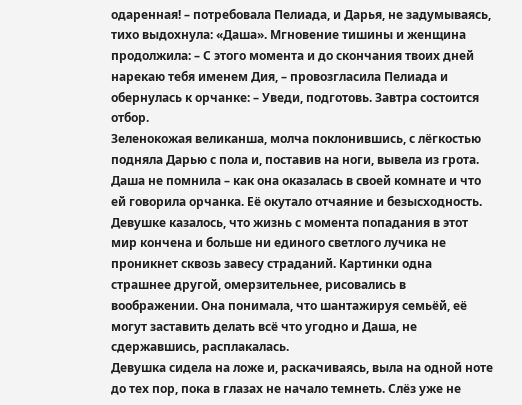одаренная! – потребовала Пелиада, и Дарья, не задумываясь, тихо выдохнула: «Даша». Мгновение тишины и женщина продолжила: – С этого момента и до скончания твоих дней нарекаю тебя именем Дия, – провозгласила Пелиада и обернулась к орчанке: – Уведи, подготовь. Завтра состоится отбор.
Зеленокожая великанша, молча поклонившись, с лёгкостью подняла Дарью с пола и, поставив на ноги, вывела из грота.
Даша не помнила – как она оказалась в своей комнате и что ей говорила орчанка. Её окутало отчаяние и безысходность. Девушке казалось, что жизнь с момента попадания в этот мир кончена и больше ни единого светлого лучика не проникнет сквозь завесу страданий. Картинки одна страшнее другой, омерзительнее, рисовались в воображении. Она понимала, что шантажируя семьёй, её могут заставить делать всё что угодно и Даша, не сдержавшись, расплакалась.
Девушка сидела на ложе и, раскачиваясь, выла на одной ноте до тех пор, пока в глазах не начало темнеть. Слёз уже не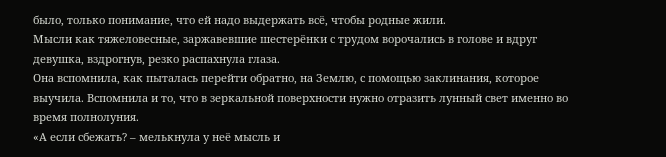было, только понимание, что ей надо выдержать всё, чтобы родные жили.
Мысли как тяжеловесные, заржавевшие шестерёнки с трудом ворочались в голове и вдруг девушка, вздрогнув, резко распахнула глаза.
Она вспомнила, как пыталась перейти обратно, на Землю, с помощью заклинания, которое выучила. Вспомнила и то, что в зеркальной поверхности нужно отразить лунный свет именно во время полнолуния.
«А если сбежать? – мелькнула у неё мысль и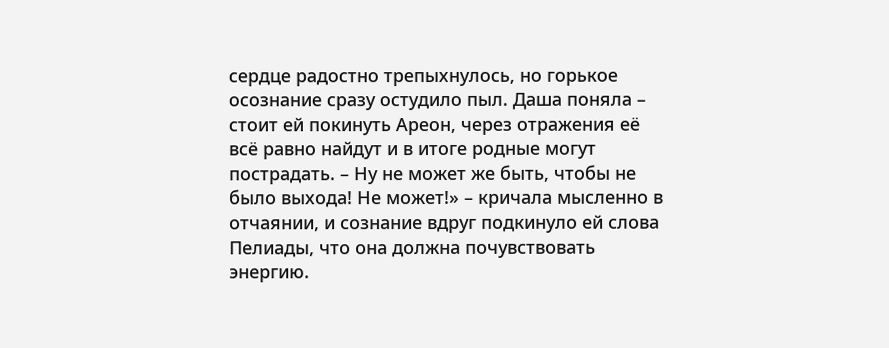сердце радостно трепыхнулось, но горькое осознание сразу остудило пыл. Даша поняла – стоит ей покинуть Ареон, через отражения её всё равно найдут и в итоге родные могут пострадать. – Ну не может же быть, чтобы не было выхода! Не может!» – кричала мысленно в отчаянии, и сознание вдруг подкинуло ей слова Пелиады, что она должна почувствовать энергию.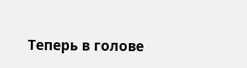Теперь в голове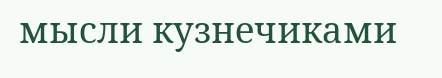мысли кузнечиками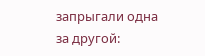запрыгали одна за другой: